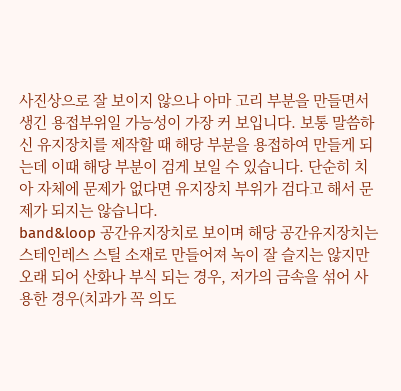사진상으로 잘 보이지 않으나 아마 고리 부분을 만들면서 생긴 용접부위일 가능성이 가장 커 보입니다. 보통 말씀하신 유지장치를 제작할 때 해당 부분을 용접하여 만들게 되는데 이때 해당 부분이 검게 보일 수 있습니다. 단순히 치아 자체에 문제가 없다면 유지장치 부위가 검다고 해서 문제가 되지는 않습니다.
band&loop 공간유지장치로 보이며 해당 공간유지장치는 스테인레스 스틸 소재로 만들어져 녹이 잘 슬지는 않지만 오래 되어 산화나 부식 되는 경우, 저가의 금속을 섞어 사용한 경우(치과가 꼭 의도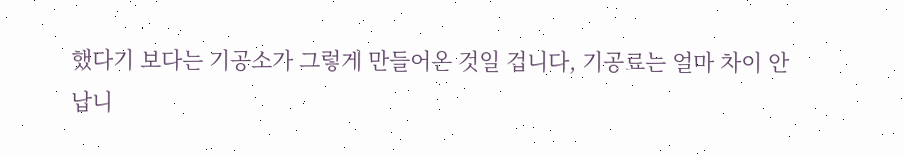했다기 보다는 기공소가 그렇게 만들어온 것일 겁니다, 기공료는 얼마 차이 안납니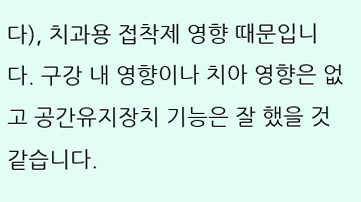다), 치과용 접착제 영향 때문입니다. 구강 내 영향이나 치아 영향은 없고 공간유지장치 기능은 잘 했을 것 같습니다.